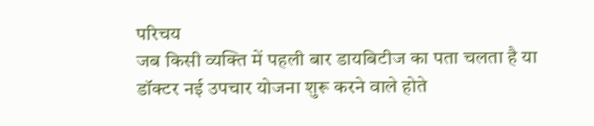परिचय
जब किसी व्यक्ति में पहली बार डायबिटीज का पता चलता है या डॉक्टर नई उपचार योजना शुरू करने वाले होते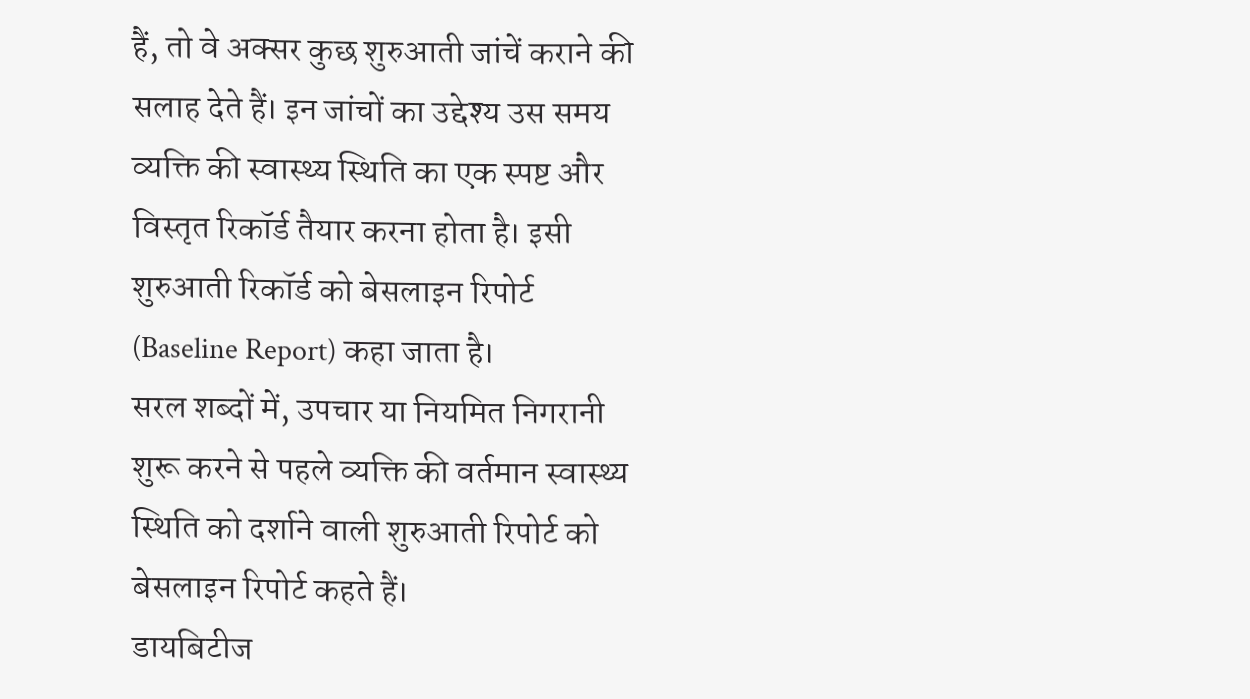हैं, तो वे अक्सर कुछ शुरुआती जांचें कराने की सलाह देते हैं। इन जांचों का उद्देश्य उस समय व्यक्ति की स्वास्थ्य स्थिति का एक स्पष्ट और विस्तृत रिकॉर्ड तैयार करना होता है। इसी शुरुआती रिकॉर्ड को बेसलाइन रिपोर्ट (Baseline Report) कहा जाता है।
सरल शब्दों में, उपचार या नियमित निगरानी शुरू करने से पहले व्यक्ति की वर्तमान स्वास्थ्य स्थिति को दर्शाने वाली शुरुआती रिपोर्ट को बेसलाइन रिपोर्ट कहते हैं।
डायबिटीज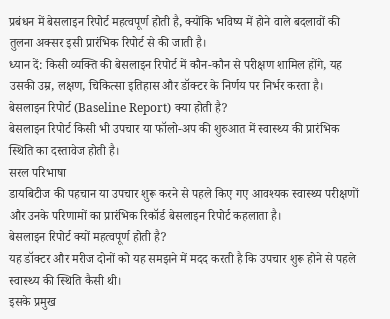प्रबंधन में बेसलाइन रिपोर्ट महत्वपूर्ण होती है, क्योंकि भविष्य में होने वाले बदलावों की तुलना अक्सर इसी प्रारंभिक रिपोर्ट से की जाती है।
ध्यान दें: किसी व्यक्ति की बेसलाइन रिपोर्ट में कौन-कौन से परीक्षण शामिल होंगे, यह उसकी उम्र, लक्षण, चिकित्सा इतिहास और डॉक्टर के निर्णय पर निर्भर करता है।
बेसलाइन रिपोर्ट (Baseline Report) क्या होती है?
बेसलाइन रिपोर्ट किसी भी उपचार या फॉलो-अप की शुरुआत में स्वास्थ्य की प्रारंभिक स्थिति का दस्तावेज होती है।
सरल परिभाषा
डायबिटीज की पहचान या उपचार शुरू करने से पहले किए गए आवश्यक स्वास्थ्य परीक्षणों और उनके परिणामों का प्रारंभिक रिकॉर्ड बेसलाइन रिपोर्ट कहलाता है।
बेसलाइन रिपोर्ट क्यों महत्वपूर्ण होती है?
यह डॉक्टर और मरीज दोनों को यह समझने में मदद करती है कि उपचार शुरू होने से पहले स्वास्थ्य की स्थिति कैसी थी।
इसके प्रमुख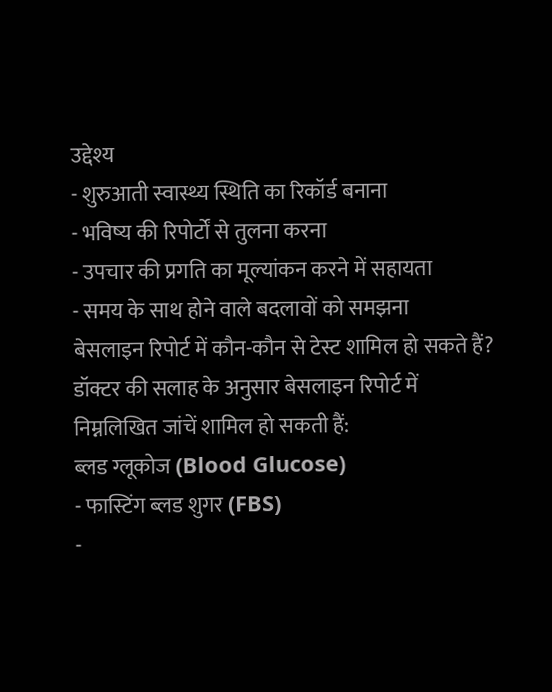उद्देश्य
- शुरुआती स्वास्थ्य स्थिति का रिकॉर्ड बनाना
- भविष्य की रिपोर्टों से तुलना करना
- उपचार की प्रगति का मूल्यांकन करने में सहायता
- समय के साथ होने वाले बदलावों को समझना
बेसलाइन रिपोर्ट में कौन-कौन से टेस्ट शामिल हो सकते हैं?
डॉक्टर की सलाह के अनुसार बेसलाइन रिपोर्ट में निम्नलिखित जांचें शामिल हो सकती हैं:
ब्लड ग्लूकोज (Blood Glucose)
- फास्टिंग ब्लड शुगर (FBS)
-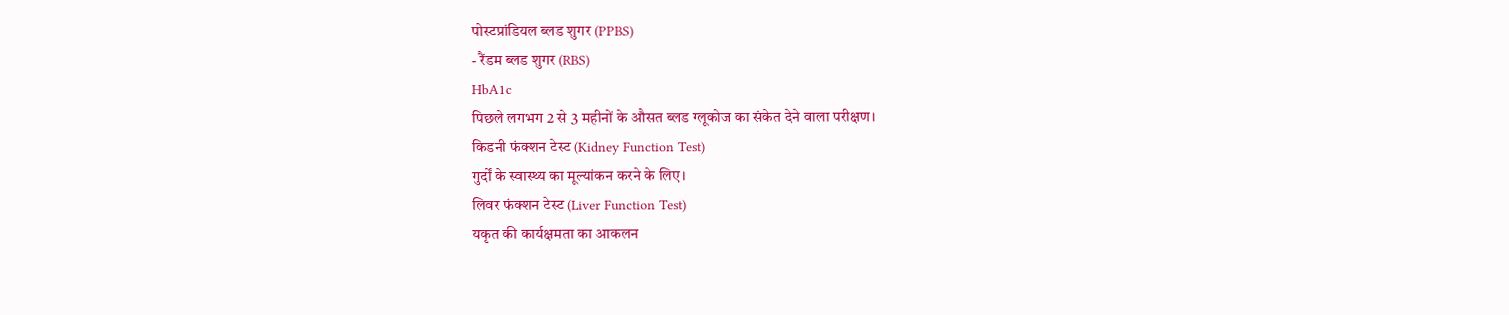पोस्टप्रांडियल ब्लड शुगर (PPBS)
- रैंडम ब्लड शुगर (RBS)
HbA1c
पिछले लगभग 2 से 3 महीनों के औसत ब्लड ग्लूकोज का संकेत देने वाला परीक्षण।
किडनी फंक्शन टेस्ट (Kidney Function Test)
गुर्दों के स्वास्थ्य का मूल्यांकन करने के लिए।
लिवर फंक्शन टेस्ट (Liver Function Test)
यकृत की कार्यक्षमता का आकलन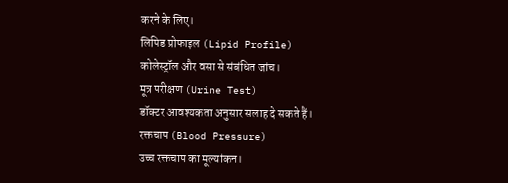करने के लिए।
लिपिड प्रोफाइल (Lipid Profile)
कोलेस्ट्रॉल और वसा से संबंधित जांच।
मूत्र परीक्षण (Urine Test)
डॉक्टर आवश्यकता अनुसार सलाह दे सकते हैं।
रक्तचाप (Blood Pressure)
उच्च रक्तचाप का मूल्यांकन।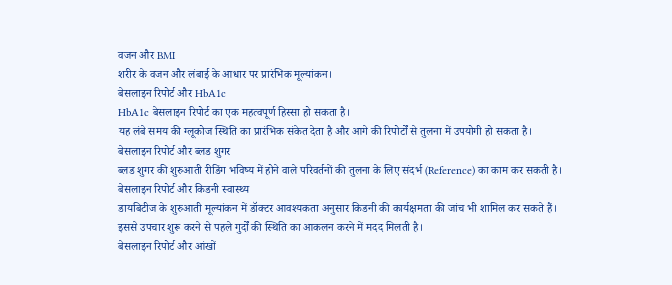वजन और BMI
शरीर के वजन और लंबाई के आधार पर प्रारंभिक मूल्यांकन।
बेसलाइन रिपोर्ट और HbA1c
HbA1c बेसलाइन रिपोर्ट का एक महत्वपूर्ण हिस्सा हो सकता है।
यह लंबे समय की ग्लूकोज स्थिति का प्रारंभिक संकेत देता है और आगे की रिपोर्टों से तुलना में उपयोगी हो सकता है।
बेसलाइन रिपोर्ट और ब्लड शुगर
ब्लड शुगर की शुरुआती रीडिंग भविष्य में होने वाले परिवर्तनों की तुलना के लिए संदर्भ (Reference) का काम कर सकती है।
बेसलाइन रिपोर्ट और किडनी स्वास्थ्य
डायबिटीज के शुरुआती मूल्यांकन में डॉक्टर आवश्यकता अनुसार किडनी की कार्यक्षमता की जांच भी शामिल कर सकते हैं।
इससे उपचार शुरू करने से पहले गुर्दों की स्थिति का आकलन करने में मदद मिलती है।
बेसलाइन रिपोर्ट और आंखों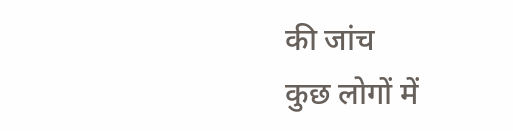की जांच
कुछ लोगों में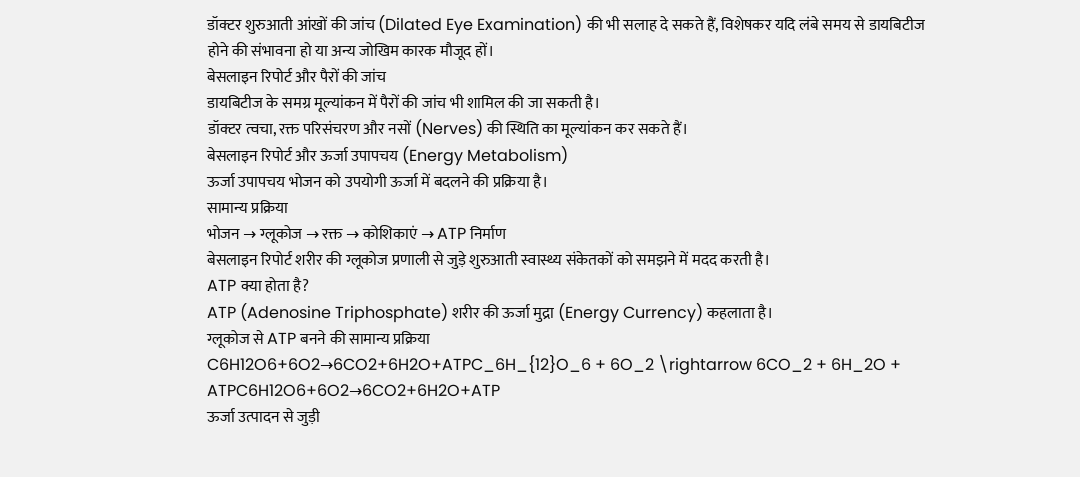डॉक्टर शुरुआती आंखों की जांच (Dilated Eye Examination) की भी सलाह दे सकते हैं, विशेषकर यदि लंबे समय से डायबिटीज होने की संभावना हो या अन्य जोखिम कारक मौजूद हों।
बेसलाइन रिपोर्ट और पैरों की जांच
डायबिटीज के समग्र मूल्यांकन में पैरों की जांच भी शामिल की जा सकती है।
डॉक्टर त्वचा, रक्त परिसंचरण और नसों (Nerves) की स्थिति का मूल्यांकन कर सकते हैं।
बेसलाइन रिपोर्ट और ऊर्जा उपापचय (Energy Metabolism)
ऊर्जा उपापचय भोजन को उपयोगी ऊर्जा में बदलने की प्रक्रिया है।
सामान्य प्रक्रिया
भोजन → ग्लूकोज → रक्त → कोशिकाएं → ATP निर्माण
बेसलाइन रिपोर्ट शरीर की ग्लूकोज प्रणाली से जुड़े शुरुआती स्वास्थ्य संकेतकों को समझने में मदद करती है।
ATP क्या होता है?
ATP (Adenosine Triphosphate) शरीर की ऊर्जा मुद्रा (Energy Currency) कहलाता है।
ग्लूकोज से ATP बनने की सामान्य प्रक्रिया
C6H12O6+6O2→6CO2+6H2O+ATPC_6H_{12}O_6 + 6O_2 \rightarrow 6CO_2 + 6H_2O + ATPC6H12O6+6O2→6CO2+6H2O+ATP
ऊर्जा उत्पादन से जुड़ी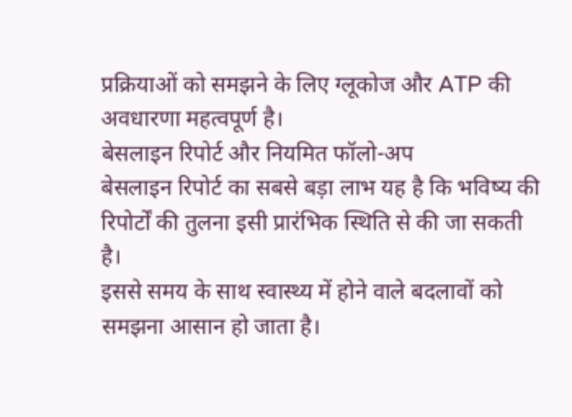प्रक्रियाओं को समझने के लिए ग्लूकोज और ATP की अवधारणा महत्वपूर्ण है।
बेसलाइन रिपोर्ट और नियमित फॉलो-अप
बेसलाइन रिपोर्ट का सबसे बड़ा लाभ यह है कि भविष्य की रिपोर्टों की तुलना इसी प्रारंभिक स्थिति से की जा सकती है।
इससे समय के साथ स्वास्थ्य में होने वाले बदलावों को समझना आसान हो जाता है।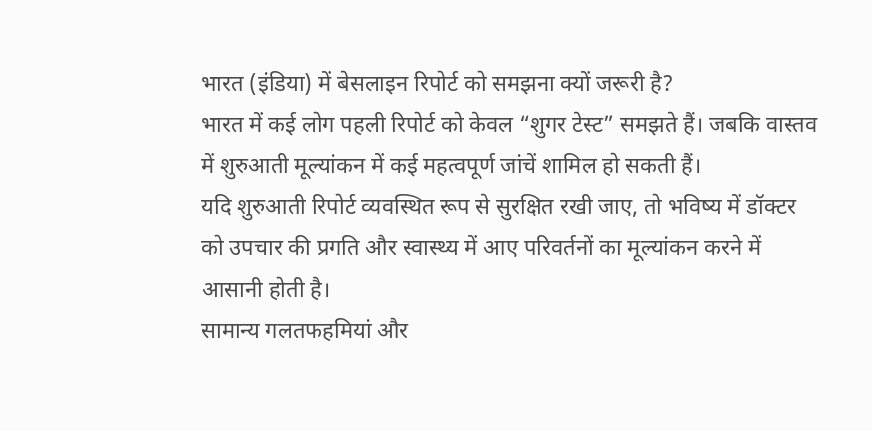भारत (इंडिया) में बेसलाइन रिपोर्ट को समझना क्यों जरूरी है?
भारत में कई लोग पहली रिपोर्ट को केवल “शुगर टेस्ट” समझते हैं। जबकि वास्तव में शुरुआती मूल्यांकन में कई महत्वपूर्ण जांचें शामिल हो सकती हैं।
यदि शुरुआती रिपोर्ट व्यवस्थित रूप से सुरक्षित रखी जाए, तो भविष्य में डॉक्टर को उपचार की प्रगति और स्वास्थ्य में आए परिवर्तनों का मूल्यांकन करने में आसानी होती है।
सामान्य गलतफहमियां और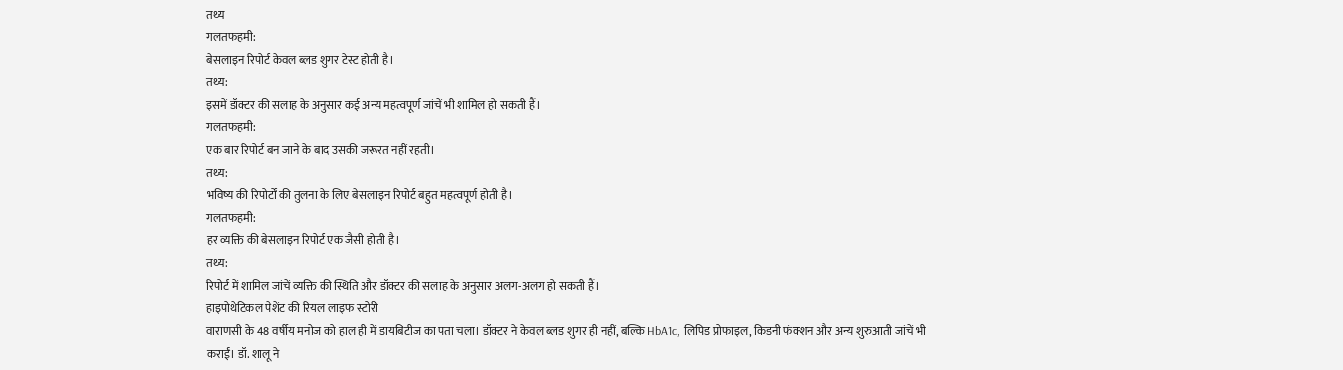तथ्य
गलतफहमी:
बेसलाइन रिपोर्ट केवल ब्लड शुगर टेस्ट होती है।
तथ्य:
इसमें डॉक्टर की सलाह के अनुसार कई अन्य महत्वपूर्ण जांचें भी शामिल हो सकती हैं।
गलतफहमी:
एक बार रिपोर्ट बन जाने के बाद उसकी जरूरत नहीं रहती।
तथ्य:
भविष्य की रिपोर्टों की तुलना के लिए बेसलाइन रिपोर्ट बहुत महत्वपूर्ण होती है।
गलतफहमी:
हर व्यक्ति की बेसलाइन रिपोर्ट एक जैसी होती है।
तथ्य:
रिपोर्ट में शामिल जांचें व्यक्ति की स्थिति और डॉक्टर की सलाह के अनुसार अलग-अलग हो सकती हैं।
हाइपोथेटिकल पेशेंट की रियल लाइफ स्टोरी
वाराणसी के 48 वर्षीय मनोज को हाल ही में डायबिटीज का पता चला। डॉक्टर ने केवल ब्लड शुगर ही नहीं, बल्कि HbA1c, लिपिड प्रोफाइल, किडनी फंक्शन और अन्य शुरुआती जांचें भी कराईं। डॉ. शालू ने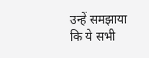उन्हें समझाया कि ये सभी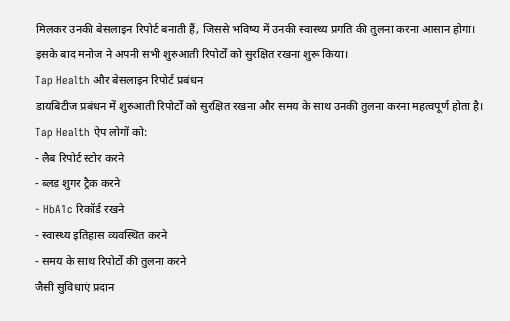मिलकर उनकी बेसलाइन रिपोर्ट बनाती हैं, जिससे भविष्य में उनकी स्वास्थ्य प्रगति की तुलना करना आसान होगा।
इसके बाद मनोज ने अपनी सभी शुरुआती रिपोर्टों को सुरक्षित रखना शुरू किया।
Tap Health और बेसलाइन रिपोर्ट प्रबंधन
डायबिटीज प्रबंधन में शुरुआती रिपोर्टों को सुरक्षित रखना और समय के साथ उनकी तुलना करना महत्वपूर्ण होता है।
Tap Health ऐप लोगों को:
- लैब रिपोर्ट स्टोर करने
- ब्लड शुगर ट्रैक करने
- HbA1c रिकॉर्ड रखने
- स्वास्थ्य इतिहास व्यवस्थित करने
- समय के साथ रिपोर्टों की तुलना करने
जैसी सुविधाएं प्रदान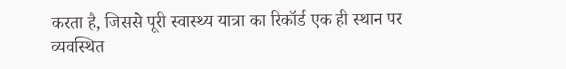करता है, जिससे पूरी स्वास्थ्य यात्रा का रिकॉर्ड एक ही स्थान पर व्यवस्थित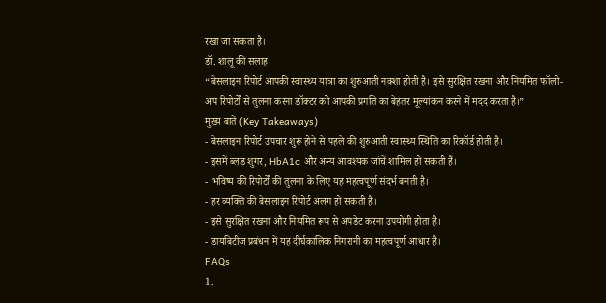रखा जा सकता है।
डॉ. शालू की सलाह
“बेसलाइन रिपोर्ट आपकी स्वास्थ्य यात्रा का शुरुआती नक्शा होती है। इसे सुरक्षित रखना और नियमित फॉलो-अप रिपोर्टों से तुलना करना डॉक्टर को आपकी प्रगति का बेहतर मूल्यांकन करने में मदद करता है।”
मुख्य बातें (Key Takeaways)
- बेसलाइन रिपोर्ट उपचार शुरू होने से पहले की शुरुआती स्वास्थ्य स्थिति का रिकॉर्ड होती है।
- इसमें ब्लड शुगर, HbA1c और अन्य आवश्यक जांचें शामिल हो सकती हैं।
- भविष्य की रिपोर्टों की तुलना के लिए यह महत्वपूर्ण संदर्भ बनती है।
- हर व्यक्ति की बेसलाइन रिपोर्ट अलग हो सकती है।
- इसे सुरक्षित रखना और नियमित रूप से अपडेट करना उपयोगी होता है।
- डायबिटीज प्रबंधन में यह दीर्घकालिक निगरानी का महत्वपूर्ण आधार है।
FAQs
1.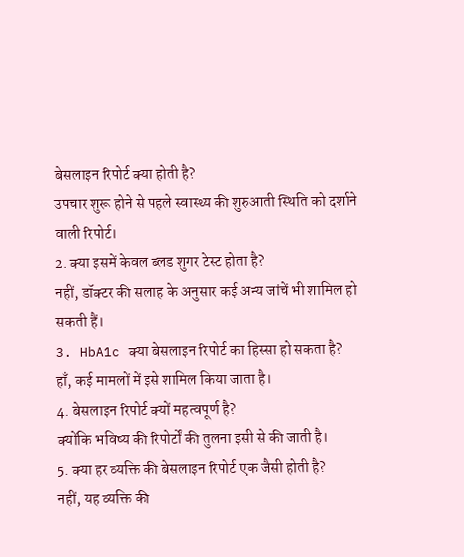बेसलाइन रिपोर्ट क्या होती है?
उपचार शुरू होने से पहले स्वास्थ्य की शुरुआती स्थिति को दर्शाने वाली रिपोर्ट।
2. क्या इसमें केवल ब्लड शुगर टेस्ट होता है?
नहीं, डॉक्टर की सलाह के अनुसार कई अन्य जांचें भी शामिल हो सकती हैं।
3. HbA1c क्या बेसलाइन रिपोर्ट का हिस्सा हो सकता है?
हाँ, कई मामलों में इसे शामिल किया जाता है।
4. बेसलाइन रिपोर्ट क्यों महत्वपूर्ण है?
क्योंकि भविष्य की रिपोर्टों की तुलना इसी से की जाती है।
5. क्या हर व्यक्ति की बेसलाइन रिपोर्ट एक जैसी होती है?
नहीं, यह व्यक्ति की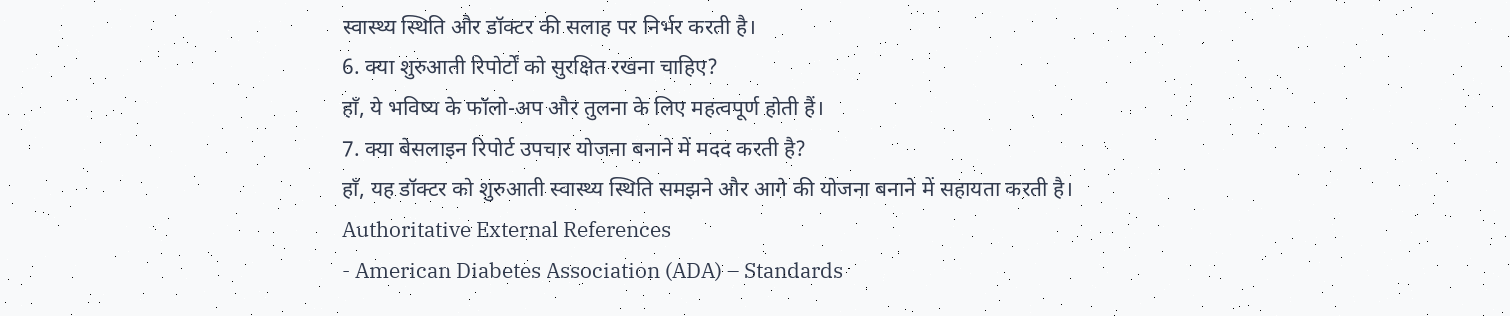स्वास्थ्य स्थिति और डॉक्टर की सलाह पर निर्भर करती है।
6. क्या शुरुआती रिपोर्टों को सुरक्षित रखना चाहिए?
हाँ, ये भविष्य के फॉलो-अप और तुलना के लिए महत्वपूर्ण होती हैं।
7. क्या बेसलाइन रिपोर्ट उपचार योजना बनाने में मदद करती है?
हाँ, यह डॉक्टर को शुरुआती स्वास्थ्य स्थिति समझने और आगे की योजना बनाने में सहायता करती है।
Authoritative External References
- American Diabetes Association (ADA) – Standards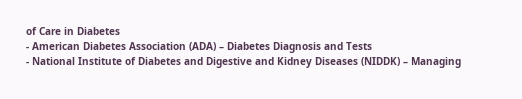of Care in Diabetes
- American Diabetes Association (ADA) – Diabetes Diagnosis and Tests
- National Institute of Diabetes and Digestive and Kidney Diseases (NIDDK) – Managing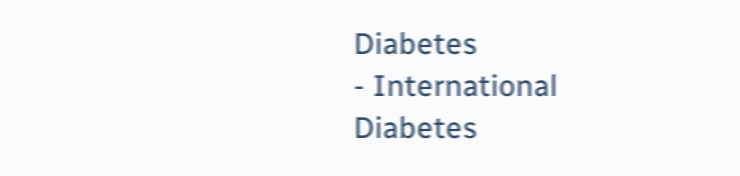Diabetes
- International Diabetes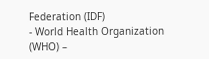Federation (IDF)
- World Health Organization (WHO) –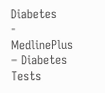Diabetes
- MedlinePlus – Diabetes Tests